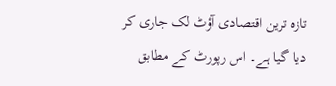تازہ ترین اقتصادی آؤٹ لک جاری کر دیا گیا ہے۔ اس رپورٹ کے مطابق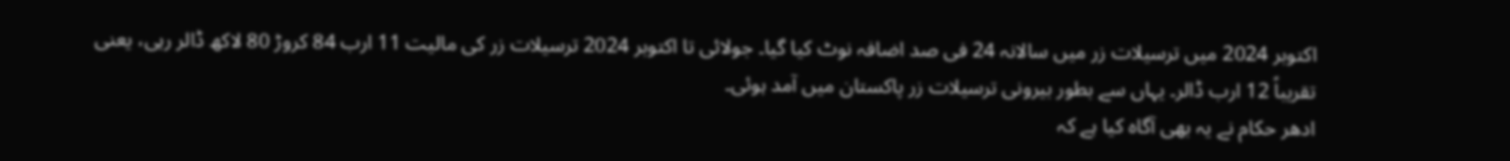اکتوبر 2024 میں ترسیلات زر میں سالانہ 24 فی صد اضافہ نوٹ کیا گیا۔ جولائی تا اکتوبر 2024 ترسیلات زر کی مالیت 11 ارب 84 کروڑ 80 لاکھ ڈالر رہی، یعنی تقریباً 12 ارب ڈالر۔ یہاں سے بطور بیرونی ترسیلات زر پاکستان میں آمد ہوئی۔
ادھر حکام نے یہ بھی آگاہ کیا ہے کہ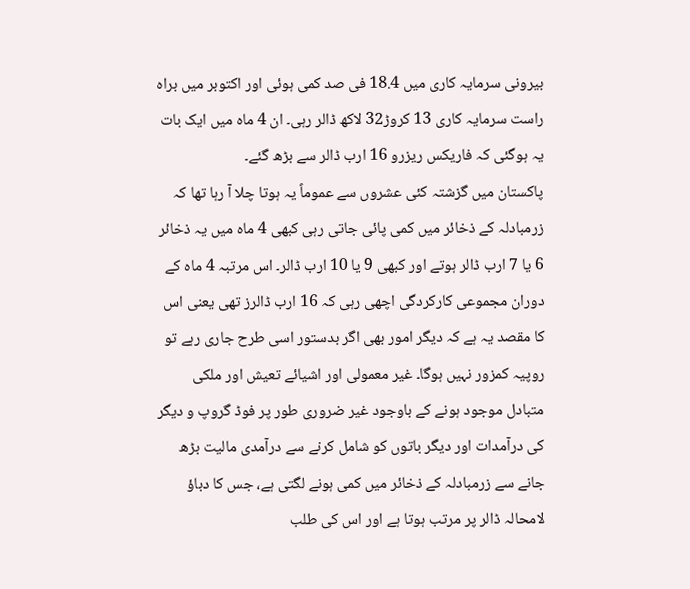بیرونی سرمایہ کاری میں 18.4 فی صد کمی ہوئی اور اکتوبر میں براہ راست سرمایہ کاری 13 کروڑ32 لاکھ ڈالر رہی۔ ان 4 ماہ میں ایک بات یہ ہوگئی کہ فاریکس ریزرو 16 ارب ڈالر سے بڑھ گئے۔
پاکستان میں گزشتہ کئی عشروں سے عموماً یہ ہوتا چلا آ رہا تھا کہ زرمبادلہ کے ذخائر میں کمی پائی جاتی رہی کبھی 4 ماہ میں یہ ذخائر 6 یا 7 ارب ڈالر ہوتے اور کبھی 9 یا 10 ارب ڈالر۔ اس مرتبہ 4 ماہ کے دوران مجموعی کارکردگی اچھی رہی کہ 16 ارب ڈالرز تھی یعنی اس کا مقصد یہ ہے کہ دیگر امور بھی اگر بدستور اسی طرح جاری رہے تو روپیہ کمزور نہیں ہوگا۔ غیر معمولی اور اشیائے تعیش اور ملکی متبادل موجود ہونے کے باوجود غیر ضروری طور پر فوڈ گروپ و دیگر کی درآمدات اور دیگر باتوں کو شامل کرنے سے درآمدی مالیت بڑھ جانے سے زرمبادلہ کے ذخائر میں کمی ہونے لگتی ہے، جس کا دباؤ لامحالہ ڈالر پر مرتب ہوتا ہے اور اس کی طلب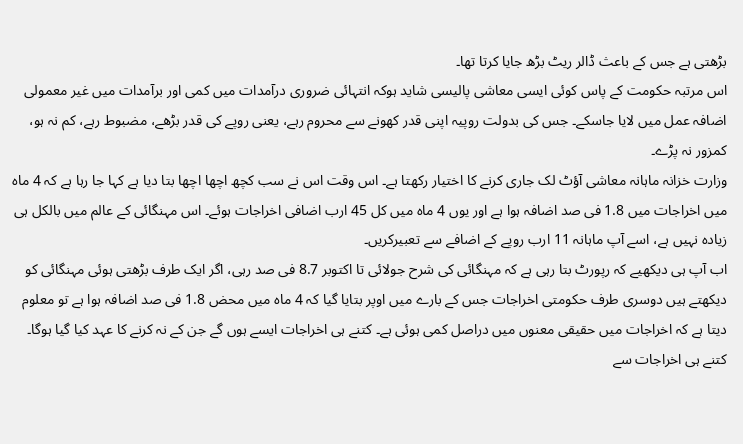بڑھتی ہے جس کے باعث ڈالر ریٹ بڑھ جایا کرتا تھا۔
اس مرتبہ حکومت کے پاس کوئی ایسی معاشی پالیسی شاید ہوکہ انتہائی ضروری درآمدات میں کمی اور برآمدات میں غیر معمولی اضافہ عمل میں لایا جاسکے۔ جس کی بدولت روپیہ اپنی قدر کھونے سے محروم رہے، یعنی روپے کی قدر بڑھے، مضبوط رہے، کم نہ ہو، کمزور نہ پڑے۔
وزارت خزانہ ماہانہ معاشی آؤٹ لک جاری کرنے کا اختیار رکھتا ہے۔ اس وقت اس نے سب کچھ اچھا اچھا بتا دیا ہے کہا جا رہا ہے کہ 4 ماہ میں اخراجات میں 1.8 فی صد اضافہ ہوا ہے اور یوں 4 ماہ میں کل 45 ارب اضافی اخراجات ہوئے۔ اس مہنگائی کے عالم میں بالکل ہی زیادہ نہیں ہے، اسے آپ ماہانہ 11 ارب روپے کے اضافے سے تعبیرکریں۔
اب آپ ہی دیکھیے کہ رپورٹ بتا رہی ہے کہ مہنگائی کی شرح جولائی تا اکتوبر 8.7 فی صد رہی، اگر ایک طرف بڑھتی ہوئی مہنگائی کو دیکھتے ہیں دوسری طرف حکومتی اخراجات جس کے بارے میں اوپر بتایا گیا کہ 4 ماہ میں محض 1.8 فی صد اضافہ ہوا ہے تو معلوم دیتا ہے کہ اخراجات میں حقیقی معنوں میں دراصل کمی ہوئی ہے۔ کتنے ہی اخراجات ایسے ہوں گے جن کے نہ کرنے کا عہد کیا گیا ہوگا۔
کتنے ہی اخراجات سے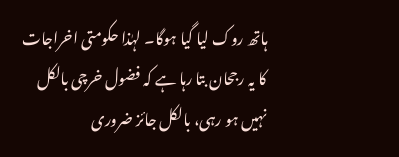ہاتھ روک لیا گیا ہوگا۔ لہٰذا حکومتی اخراجات کا یہ رجحان بتا رہا ہے کہ فضول خرچی بالکل نہیں ہو رہی، بالکل جائز ضروری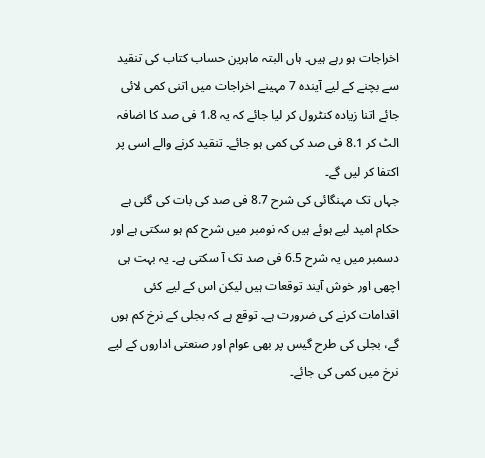اخراجات ہو رہے ہیں۔ ہاں البتہ ماہرین حساب کتاب کی تنقید سے بچنے کے لیے آیندہ 7 مہینے اخراجات میں اتنی کمی لائی جائے اتنا زیادہ کنٹرول کر لیا جائے کہ یہ 1.8 فی صد کا اضافہ الٹ کر 8.1 فی صد کی کمی ہو جائے۔ تنقید کرنے والے اسی پر اکتفا کر لیں گے۔
جہاں تک مہنگائی کی شرح 8.7 فی صد کی بات کی گئی ہے حکام امید لیے ہوئے ہیں کہ نومبر میں شرح کم ہو سکتی ہے اور دسمبر میں یہ شرح 6.5 فی صد تک آ سکتی ہے۔ یہ بہت ہی اچھی اور خوش آیند توقعات ہیں لیکن اس کے لیے کئی اقدامات کرنے کی ضرورت ہے۔ توقع ہے کہ بجلی کے نرخ کم ہوں گے، بجلی کی طرح گیس پر بھی عوام اور صنعتی اداروں کے لیے نرخ میں کمی کی جائے۔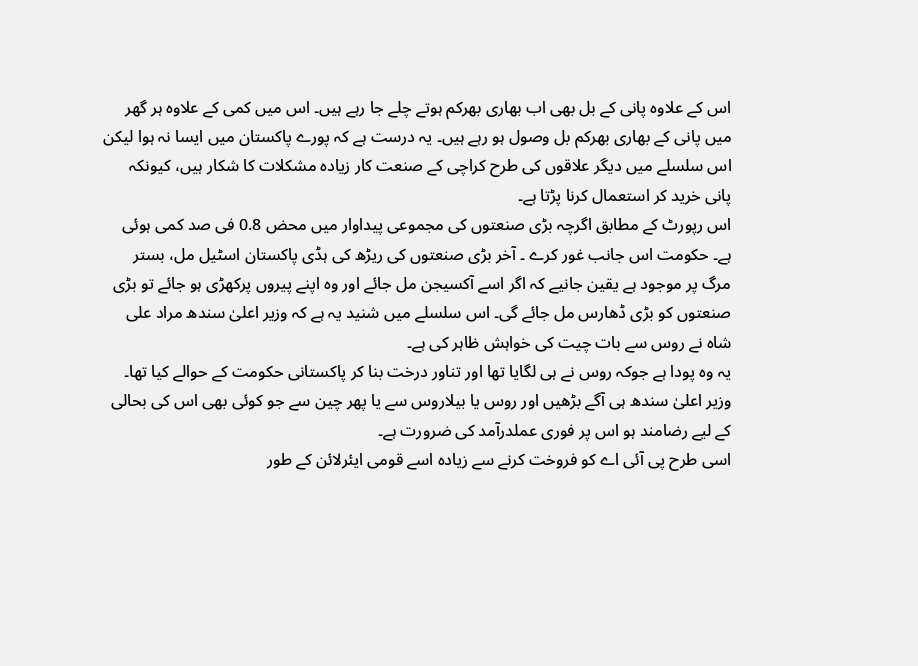اس کے علاوہ پانی کے بل بھی اب بھاری بھرکم ہوتے چلے جا رہے ہیں۔ اس میں کمی کے علاوہ ہر گھر میں پانی کے بھاری بھرکم بل وصول ہو رہے ہیں۔ یہ درست ہے کہ پورے پاکستان میں ایسا نہ ہوا لیکن اس سلسلے میں دیگر علاقوں کی طرح کراچی کے صنعت کار زیادہ مشکلات کا شکار ہیں، کیونکہ پانی خرید کر استعمال کرنا پڑتا ہے۔
اس رپورٹ کے مطابق اگرچہ بڑی صنعتوں کی مجموعی پیداوار میں محض 0.8 فی صد کمی ہوئی ہے۔ حکومت اس جانب غور کرے ۔ آخر بڑی صنعتوں کی ریڑھ کی ہڈی پاکستان اسٹیل مل، بستر مرگ پر موجود ہے یقین جانیے کہ اگر اسے آکسیجن مل جائے اور وہ اپنے پیروں پرکھڑی ہو جائے تو بڑی صنعتوں کو بڑی ڈھارس مل جائے گی۔ اس سلسلے میں شنید یہ ہے کہ وزیر اعلیٰ سندھ مراد علی شاہ نے روس سے بات چیت کی خواہش ظاہر کی ہے۔
یہ وہ پودا ہے جوکہ روس نے ہی لگایا تھا اور تناور درخت بنا کر پاکستانی حکومت کے حوالے کیا تھا۔ وزیر اعلیٰ سندھ ہی آگے بڑھیں اور روس یا بیلاروس سے یا پھر چین سے جو کوئی بھی اس کی بحالی کے لیے رضامند ہو اس پر فوری عملدرآمد کی ضرورت ہے۔
اسی طرح پی آئی اے کو فروخت کرنے سے زیادہ اسے قومی ایئرلائن کے طور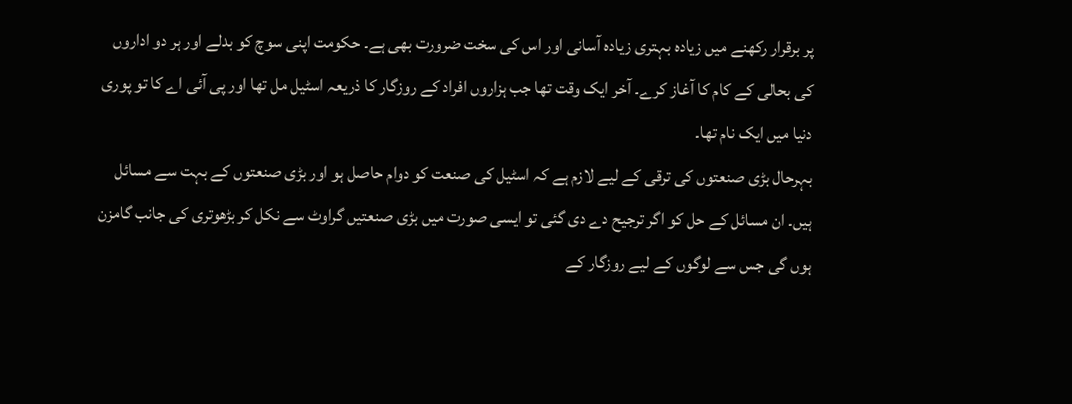پر برقرار رکھنے میں زیادہ بہتری زیادہ آسانی اور اس کی سخت ضرورت بھی ہے۔ حکومت اپنی سوچ کو بدلے اور ہر دو اداروں کی بحالی کے کام کا آغاز کرے۔ آخر ایک وقت تھا جب ہزاروں افراد کے روزگار کا ذریعہ اسٹیل مل تھا اور پی آئی اے کا تو پوری دنیا میں ایک نام تھا۔
بہرحال بڑی صنعتوں کی ترقی کے لیے لازم ہے کہ اسٹیل کی صنعت کو دوام حاصل ہو اور بڑی صنعتوں کے بہت سے مسائل ہیں۔ ان مسائل کے حل کو اگر ترجیح دے دی گئی تو ایسی صورت میں بڑی صنعتیں گراوٹ سے نکل کر بڑھوتری کی جانب گامزن ہوں گی جس سے لوگوں کے لیے روزگار کے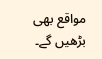مواقع بھی بڑھیں گے۔